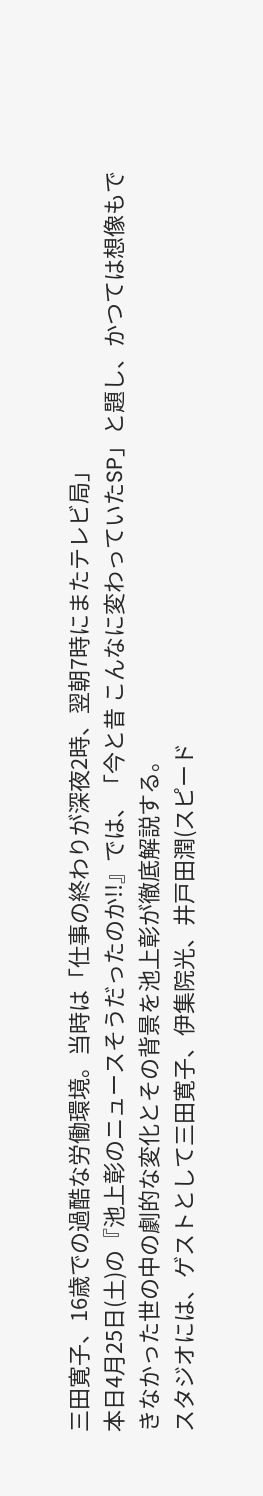三田寛子、16歳での過酷な労働環境。当時は「仕事の終わりが深夜2時、翌朝7時にまたテレビ局」
本日4月25日(土)の『池上彰のニュースそうだったのか!!』では、「今と昔 こんなに変わっていたSP」と題し、かつては想像もできなかった世の中の劇的な変化とその背景を池上彰が徹底解説する。
スタジオには、ゲストとして三田寛子、伊集院光、井戸田潤(スピード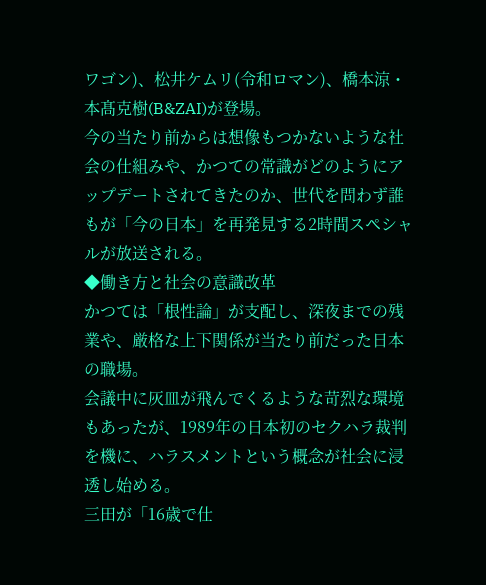ワゴン)、松井ケムリ(令和ロマン)、橋本涼・本髙克樹(B&ZAI)が登場。
今の当たり前からは想像もつかないような社会の仕組みや、かつての常識がどのようにアップデートされてきたのか、世代を問わず誰もが「今の日本」を再発見する2時間スペシャルが放送される。
◆働き方と社会の意識改革
かつては「根性論」が支配し、深夜までの残業や、厳格な上下関係が当たり前だった日本の職場。
会議中に灰皿が飛んでくるような苛烈な環境もあったが、1989年の日本初のセクハラ裁判を機に、ハラスメントという概念が社会に浸透し始める。
三田が「16歳で仕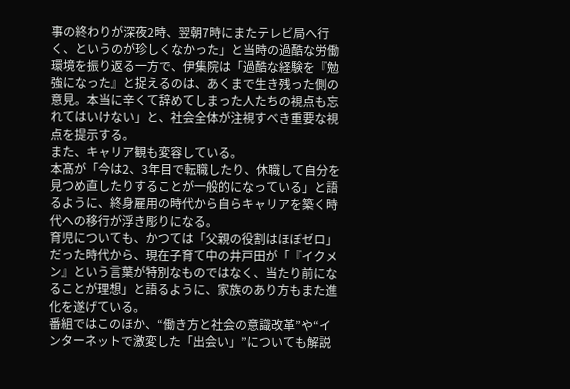事の終わりが深夜2時、翌朝7時にまたテレビ局へ行く、というのが珍しくなかった」と当時の過酷な労働環境を振り返る一方で、伊集院は「過酷な経験を『勉強になった』と捉えるのは、あくまで生き残った側の意見。本当に辛くて辞めてしまった人たちの視点も忘れてはいけない」と、社会全体が注視すべき重要な視点を提示する。
また、キャリア観も変容している。
本髙が「今は2、3年目で転職したり、休職して自分を見つめ直したりすることが一般的になっている」と語るように、終身雇用の時代から自らキャリアを築く時代への移行が浮き彫りになる。
育児についても、かつては「父親の役割はほぼゼロ」だった時代から、現在子育て中の井戸田が「『イクメン』という言葉が特別なものではなく、当たり前になることが理想」と語るように、家族のあり方もまた進化を遂げている。
番組ではこのほか、“働き方と社会の意識改革”や“インターネットで激変した「出会い」”についても解説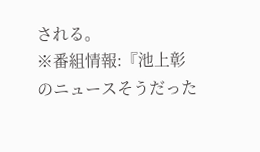される。
※番組情報:『池上彰のニュースそうだった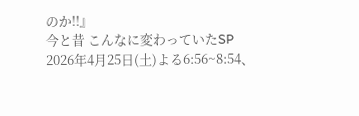のか!!』
今と昔 こんなに変わっていたSP
2026年4月25日(土)よる6:56~8:54、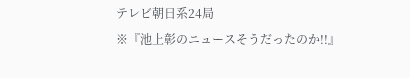テレビ朝日系24局
※『池上彰のニュースそうだったのか!!』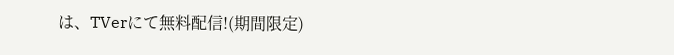は、TVerにて無料配信!(期間限定)